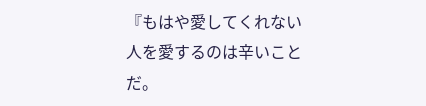『もはや愛してくれない人を愛するのは辛いことだ。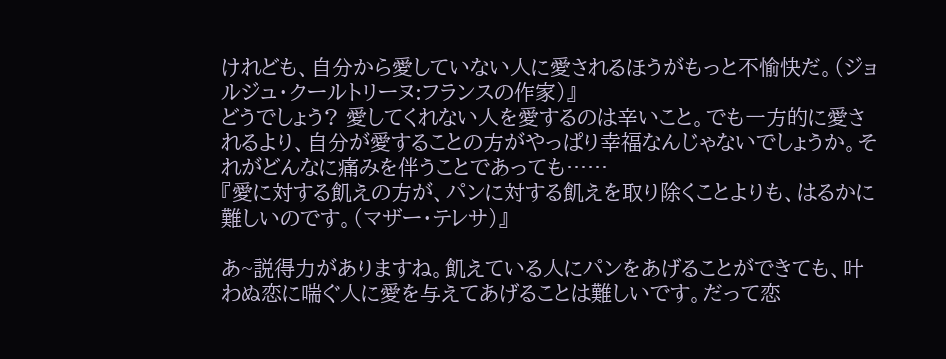けれども、自分から愛していない人に愛されるほうがもっと不愉快だ。(ジョルジュ・クールトリーヌ:フランスの作家)』
どうでしょう? 愛してくれない人を愛するのは辛いこと。でも一方的に愛されるより、自分が愛することの方がやっぱり幸福なんじゃないでしょうか。それがどんなに痛みを伴うことであっても……
『愛に対する飢えの方が、パンに対する飢えを取り除くことよりも、はるかに難しいのです。(マザー・テレサ)』

あ~説得力がありますね。飢えている人にパンをあげることができても、叶わぬ恋に喘ぐ人に愛を与えてあげることは難しいです。だって恋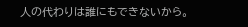人の代わりは誰にもできないから。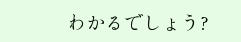わかるでしょう?